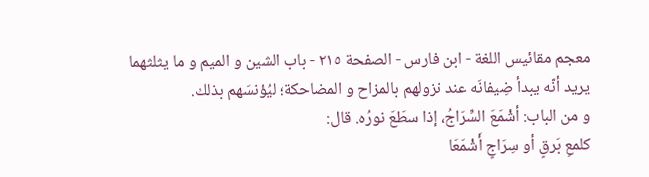معجم مقائيس اللغة - ابن فارس - الصفحة ٢١٥ - باب الشين و الميم و ما يثلثهما
يريد أنّه يبدأ ضِيفانَه عند نزولهم بالمزاح و المضاحكة؛ ليُؤنسَهم بذلك.
و من الباب: أشْمَعَ السِّرَاجُ، إذا سطَعَ نورُه. قال:
كلمعِ بَرقٍ أو سِرَاجٍ أَشْمَعَا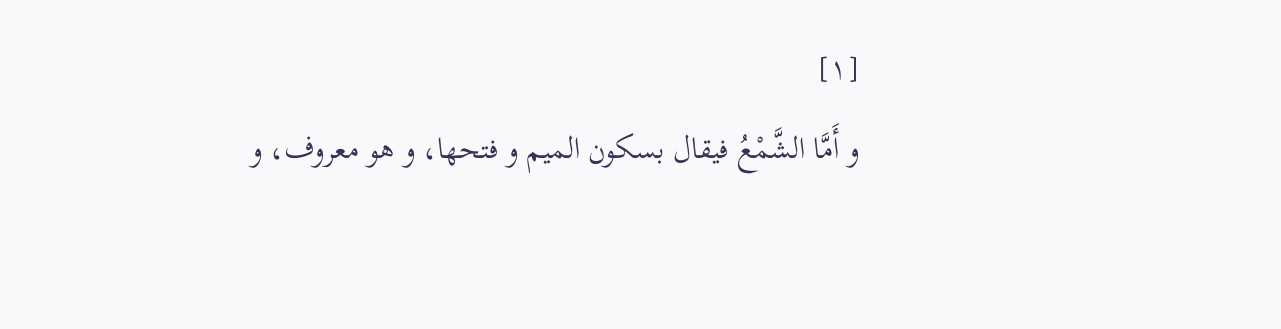[١]
و أَمَّا الشَّمْعُ فيقال بسكون الميم و فتحها، و هو معروف، و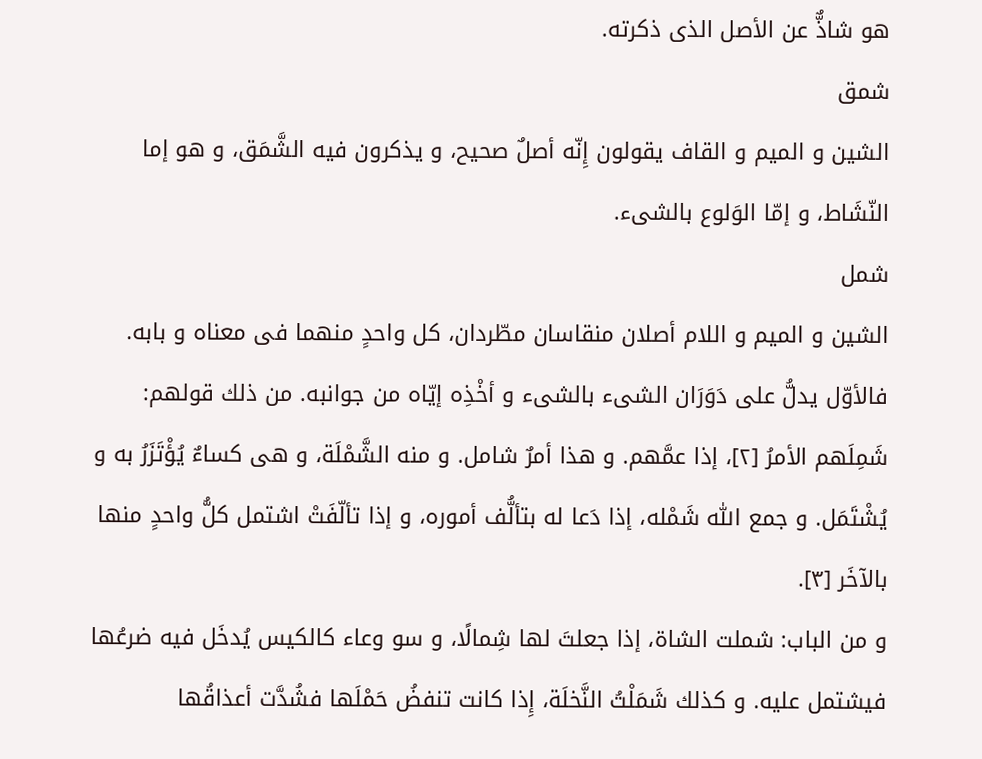هو شاذٌّ عن الأصل الذى ذكرته.
شمق
الشين و الميم و القاف يقولون إِنّه أصلٌ صحيح، و يذكرون فيه الشَّمَق، و هو إما النّشَاط، و إمّا الوَلوع بالشىء.
شمل
الشين و الميم و اللام أصلان منقاسان مطّردان، كل واحدٍ منهما فى معناه و بابه.
فالأوّل يدلُّ على دَوَرَان الشىء بالشىء و أخْذِه إيّاه من جوانبه. من ذلك قولهم: شَمِلَهم الأمرُ [٢]، إذا عمَّهم. و هذا أمرٌ شامل. و منه الشَّمْلَة، و هى كساءٌ يُؤْتَزَرُ به و يُشْتَمَل. و جمع اللّٰه شَمْله، إذا دَعا له بتألُّف أموره، و إذا تألّفَتْ اشتمل كلُّ واحدٍ منها بالآخَر [٣].
و من الباب: شملت الشاة، إذا جعلتَ لها شِمالًا، و سو وعاء كالكيس يُدخَل فيه ضرعُها فيشتمل عليه. و كذلك شَمَلْتُ النَّخلَة، إِذا كانت تنفضُ حَمْلَها فشُدَّت أعذاقُها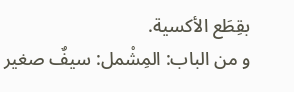بقِطَع الأكسية.
و من الباب: المِشْمل: سيفٌ صغير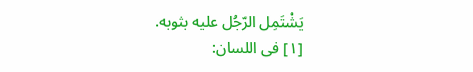يَشْتَمِل الرّجُل عليه بثوبه.
[١] فى اللسان: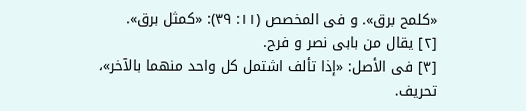«كلمح برق». و فى المخصص (١١: ٣٩): «كمثل برق».
[٢] يقال من بابى نصر و فرح.
[٣] فى الأصل: «إذا تألف اشتمل كل واحد منهما بالآخر»، تحريف.